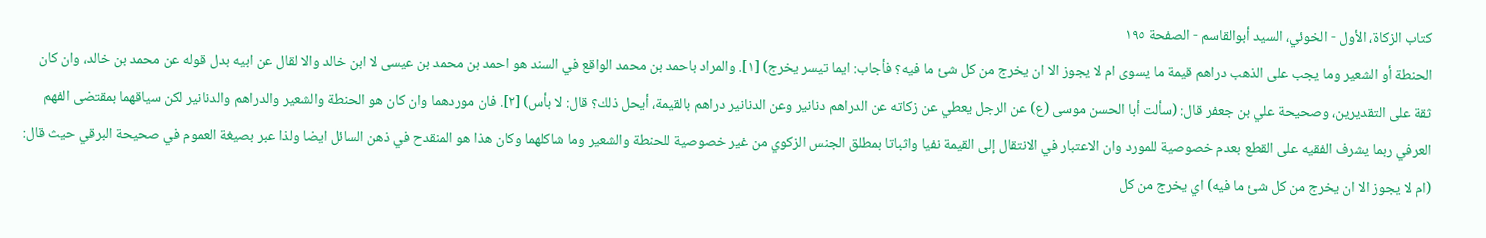كتاب الزكاة، الأول - الخوئي، السيد أبوالقاسم - الصفحة ١٩٥
الحنطة أو الشعير وما يجب على الذهب دراهم قيمة ما يسوى ام لا يجوز الا ان يخرج من كل شئ ما فيه؟ فأجاب: ايما تيسر يخرج) [١]. والمراد باحمد بن محمد الواقع في السند هو احمد بن محمد بن عيسى لا ابن خالد والا لقال عن ابيه بدل قوله عن محمد بن خالد، وان كان ثقة على التقديرين، وصحيحة علي بن جعفر قال: (سألت أبا الحسن موسى (ع) عن الرجل يعطي عن زكاته عن الدراهم دنانير وعن الدنانير دراهم بالقيمة، أيحل ذلك؟ قال: لا بأس) [٢]. فان موردهما وان كان هو الحنطة والشعير والدراهم والدنانير لكن سياقهما بمقتضى الفهم العرفي ربما يشرف الفقيه على القطع بعدم خصوصية للمورد وان الاعتبار في الانتقال إلى القيمة نفيا واثباتا بمطلق الجنس الزكوي من غير خصوصية للحنطة والشعير وما شاكلهما وكان هذا هو المنقدح في ذهن السائل ايضا ولذا عبر بصيغة العموم في صحيحة البرقي حيث قال: (ام لا يجوز الا ان يخرج من كل شئ ما فيه) اي يخرج من كل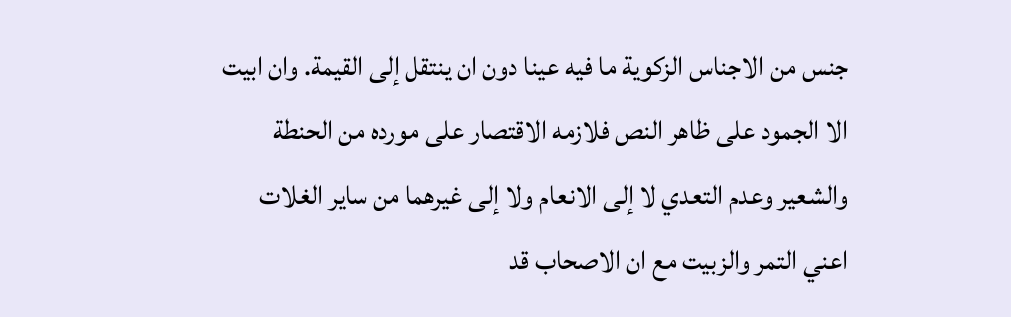جنس من الاجناس الزكوية ما فيه عينا دون ان ينتقل إلى القيمة. وان ابيت الا الجمود على ظاهر النص فلازمه الاقتصار على مورده من الحنطة والشعير وعدم التعدي لا إلى الانعام ولا إلى غيرهما من ساير الغلات اعني التمر والزبيت مع ان الاصحاب قد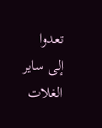تعدوا إلى ساير الغلات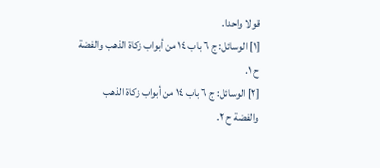قولا واحدا.
[١] الوسائل: ج ٦ باب ١٤ من أبواب زكاة الذهب والفضة ح ١.
[٢] الوسائل: ج ٦ باب ١٤ من أبواب زكاة الذهب والفضة ح ٢.